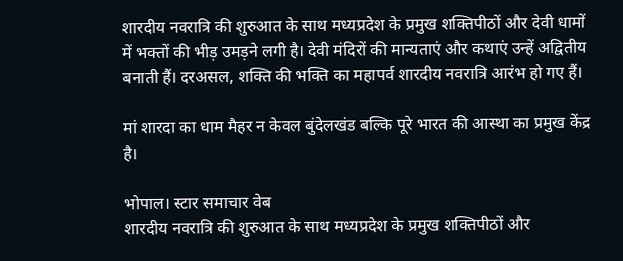शारदीय नवरात्रि की शुरुआत के साथ मध्यप्रदेश के प्रमुख शक्तिपीठों और देवी धामों में भक्तों की भीड़ उमड़ने लगी है। देवी मंदिरों की मान्यताएं और कथाएं उन्हें अद्वितीय बनाती हैं। दरअसल, शक्ति की भक्ति का महापर्व शारदीय नवरात्रि आरंभ हो गए हैं।

मां शारदा का धाम मैहर न केवल बुंदेलखंड बल्कि पूरे भारत की आस्था का प्रमुख केंद्र है।

भोपाल। स्टार समाचार वेब
शारदीय नवरात्रि की शुरुआत के साथ मध्यप्रदेश के प्रमुख शक्तिपीठों और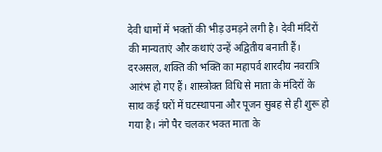देवी धामों में भक्तों की भीड़ उमड़ने लगी है। देवी मंदिरों की मान्यताएं और कथाएं उन्हें अद्वितीय बनाती हैं। दरअसल, शक्ति की भक्ति का महापर्व शारदीय नवरात्रि आरंभ हो गए हैं। शास्त्रोक्त विधि से माता के मंदिरों के साथ कई घरों में घटस्थापना और पूजन सुबह से ही शुरू हो गया है। नंगे पैर चलकर भक्त माता के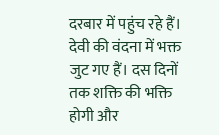दरबार में पहुंच रहे हैं। देवी की वंदना में भक्त जुट गए हैं। दस दिनों तक शक्ति की भक्ति होगी और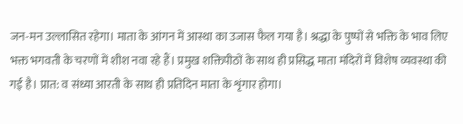जन-मन उल्लासित रहेगा। माता के आंगन में आस्था का उजास फैल गया है। श्रद्धा के पुष्पों से भक्ति के भाव लिए भक्त भगवती के चरणों में शीश नवा रहे हैं। प्रमुख शक्तिपीठों के साथ ही प्रसिद्ध माता मंदिरों में विशेष व्यवस्था की गई है। प्रात: व संध्या आरती के साथ ही प्रतिदिन माता के शृंगार होगा।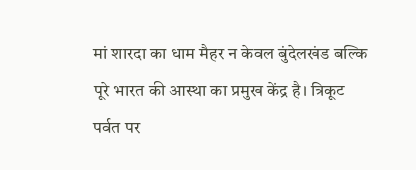मां शारदा का धाम मैहर न केवल बुंदेलखंड बल्कि पूरे भारत की आस्था का प्रमुख केंद्र है। त्रिकूट पर्वत पर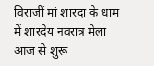विराजीं मां शारदा के धाम में शारदेय नवरात्र मेला आज से शुरू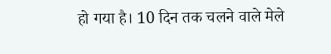हो गया है। 10 दिन तक चलने वाले मेले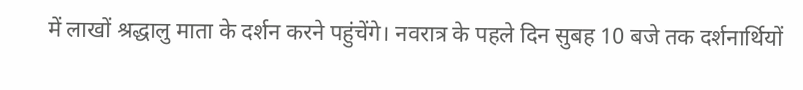में लाखों श्रद्धालु माता के दर्शन करने पहुंचेंगे। नवरात्र के पहले दिन सुबह 10 बजे तक दर्शनार्थियों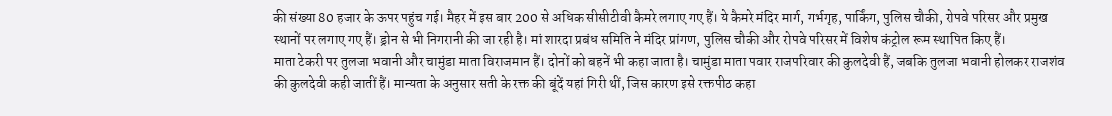की संख्या 80 हजार के ऊपर पहुंच गई। मैहर में इस बार 200 से अधिक सीसीटीवी कैमरे लगाए गए हैं। ये कैमरे मंदिर मार्ग, गर्भगृह, पार्किंग, पुलिस चौकी, रोपवे परिसर और प्रमुख स्थानों पर लगाए गए हैं। ड्रोन से भी निगरानी की जा रही है। मां शारदा प्रबंध समिति ने मंदिर प्रांगण, पुलिस चौकी और रोपवे परिसर में विशेष कंट्रोल रूम स्थापित किए हैं।
माता टेकरी पर तुलजा भवानी और चामुंडा माता विराजमान हैं। दोनों को बहनें भी कहा जाता है। चामुंडा माता पवार राजपरिवार की कुलदेवी हैं, जबकि तुलजा भवानी होलकर राजशंव की कुलदेवी कही जातीं हैं। मान्यता के अनुसार सती के रक्त की बूंदें यहां गिरी थीं, जिस कारण इसे रक्तपीठ कहा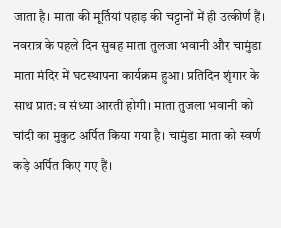जाता है। माता की मूर्तियां पहाड़ की चट्टानों में ही उत्कीर्ण हैं। नवरात्र के पहले दिन सुबह माता तुलजा भवानी और चामुंडा माता मंदिर में घटस्थापना कार्यक्रम हुआ। प्रतिदिन शृंगार के साथ प्रात: व संध्या आरती होगी। माता तुजला भवानी को चांदी का मुकुट अर्पित किया गया है। चामुंडा माता को स्वर्ण कड़े अर्पित किए गए हैं।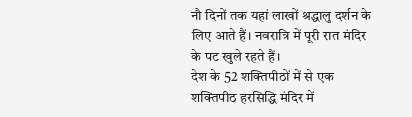नौ दिनों तक यहां लाखों श्रद्धालु दर्शन के लिए आते हैं। नवरात्रि में पूरी रात मंदिर के पट खुले रहते हैं।
देश के 52 शक्तिपीठों में से एक शक्तिपीठ हरसिद्धि मंदिर में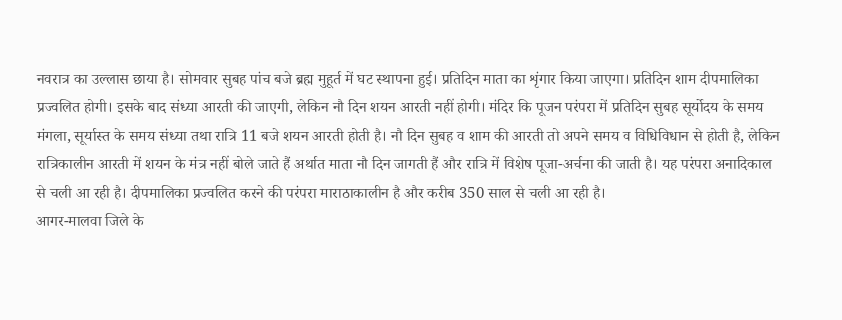नवरात्र का उल्लास छाया है। सोमवार सुबह पांच बजे ब्रह्म मुहूर्त में घट स्थापना हुई। प्रतिदिन माता का शृंगार किया जाएगा। प्रतिदिन शाम दीपमालिका प्रज्वलित होगी। इसके बाद संध्या आरती की जाएगी, लेकिन नौ दिन शयन आरती नहीं होगी। मंदिर कि पूजन परंपरा में प्रतिदिन सुबह सूर्योदय के समय मंगला, सूर्यास्त के समय संध्या तथा रात्रि 11 बजे शयन आरती होती है। नौ दिन सुबह व शाम की आरती तो अपने समय व विधिविधान से होती है, लेकिन रात्रिकालीन आरती में शयन के मंत्र नहीं बोले जाते हैं अर्थात माता नौ दिन जागती हैं और रात्रि में विशेष पूजा-अर्चना की जाती है। यह परंपरा अनादिकाल से चली आ रही है। दीपमालिका प्रज्वलित करने की परंपरा माराठाकालीन है और करीब 350 साल से चली आ रही है।
आगर-मालवा जिले के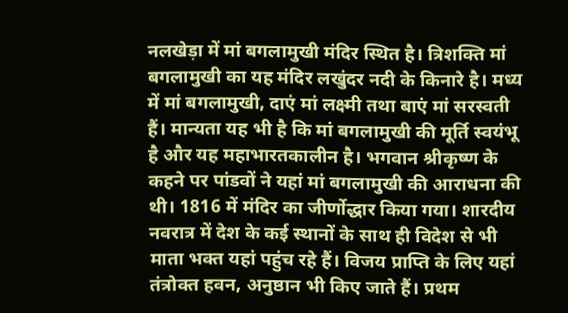नलखेड़ा में मां बगलामुखी मंदिर स्थित है। त्रिशक्ति मां बगलामुखी का यह मंदिर लखुंदर नदी के किनारे है। मध्य में मां बगलामुखी, दाएं मां लक्ष्मी तथा बाएं मां सरस्वती हैं। मान्यता यह भी है कि मां बगलामुखी की मूर्ति स्वयंभू है और यह महाभारतकालीन है। भगवान श्रीकृष्ण के कहने पर पांडवों ने यहां मां बगलामुखी की आराधना की थी। 1816 में मंदिर का जीर्णोद्धार किया गया। शारदीय नवरात्र में देश के कई स्थानों के साथ ही विदेश से भी माता भक्त यहां पहुंच रहे हैं। विजय प्राप्ति के लिए यहां तंत्रोक्त हवन, अनुष्ठान भी किए जाते हैं। प्रथम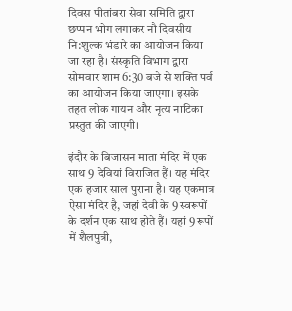दिवस पीतांबरा सेवा समिति द्वारा छप्पन भोग लगाकर नौ दिवसीय नि:शुल्क भंडारे का आयोजन किया जा रहा है। संस्कृति विभाग द्वारा सोमवार शाम 6:30 बजे से शक्ति पर्व का आयोजन किया जाएगा। इसके तहत लोक गायन और नृत्य नाटिका प्रस्तुत की जाएगी।

इंदौर के बिजासन माता मंदिर में एक साथ 9 देवियां विराजित हैं। यह मंदिर एक हजार साल पुराना है। यह एकमात्र ऐसा मंदिर है, जहां देवी के 9 स्वरूपों के दर्शन एक साथ होते हैं। यहां 9 रूपों में शैलपुत्री,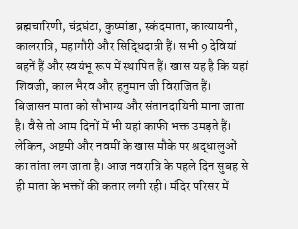ब्रह्मचारिणी, चंद्रघंटा, कुष्मांडा, स्कंदमाता, कात्यायनी, कालरात्रि, महागौरी और सिद्धिदात्री हैं। सभी 9 देवियां बहनें हैं और स्वयंभू रूप में स्थापित हैं। खास यह है कि यहां शिवजी, काल भैरव और हनुमान जी विराजित हैं। बिजासन माता को सौभाग्य और संतानदायिनी माना जाता है। वैसे तो आम दिनों में भी यहां काफी भक्त उमड़ते हैं। लेकिन, अष्टमी और नवमीं के खास मौके पर श्रद्धालुओं का तांता लग जाता है। आज नवरात्रि के पहले दिन सुबह से ही माता के भक्तों की कतार लगी रही। मंदिर परिसर में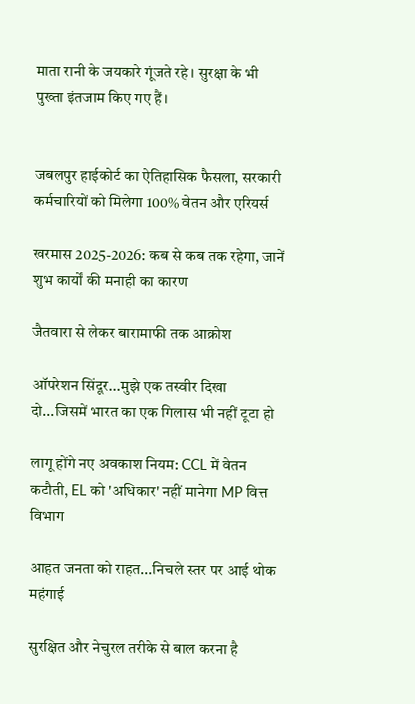माता रानी के जयकारे गूंजते रहे। सुरक्षा के भी पुख्ता इंतजाम किए गए हैं।


जबलपुर हाईकोर्ट का ऐतिहासिक फैसला, सरकारी कर्मचारियों को मिलेगा 100% वेतन और एरियर्स

खरमास 2025-2026: कब से कब तक रहेगा, जानें शुभ कार्यों की मनाही का कारण

जैतवारा से लेकर बारामाफी तक आक्रोश

ऑपरेशन सिंदूर...मुझे एक तस्वीर दिखा दो...जिसमें भारत का एक गिलास भी नहीं टूटा हो

लागू होंगे नए अवकाश नियम: CCL में वेतन कटौती, EL को 'अधिकार' नहीं मानेगा MP वित्त विभाग

आहत जनता को राहत...निचले स्तर पर आई थोक महंगाई

सुरक्षित और नेचुरल तरीके से बाल करना है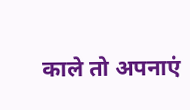काले तो अपनाएं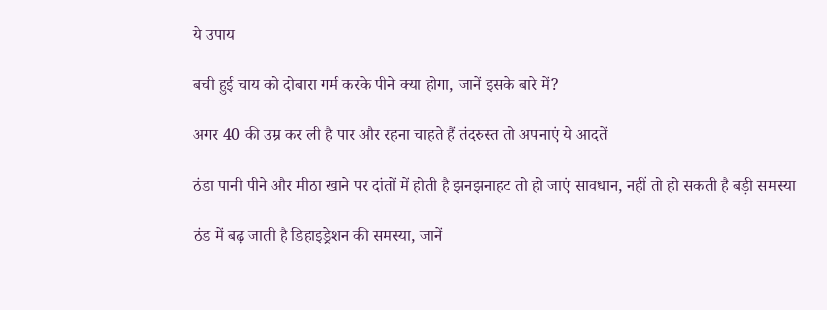ये उपाय

बची हुई चाय को दोबारा गर्म करके पीने क्या होगा, जानें इसके बारे में?

अगर 40 की उम्र कर ली है पार और रहना चाहते हैं तंदरुस्त तो अपनाएं ये आदतें

ठंडा पानी पीने और मीठा खाने पर दांतों में होती है झनझनाहट तो हो जाएं सावधान, नहीं तो हो सकती है बड़ी समस्या

ठंड में बढ़ जाती है डिहाइड्रेशन की समस्या, जानें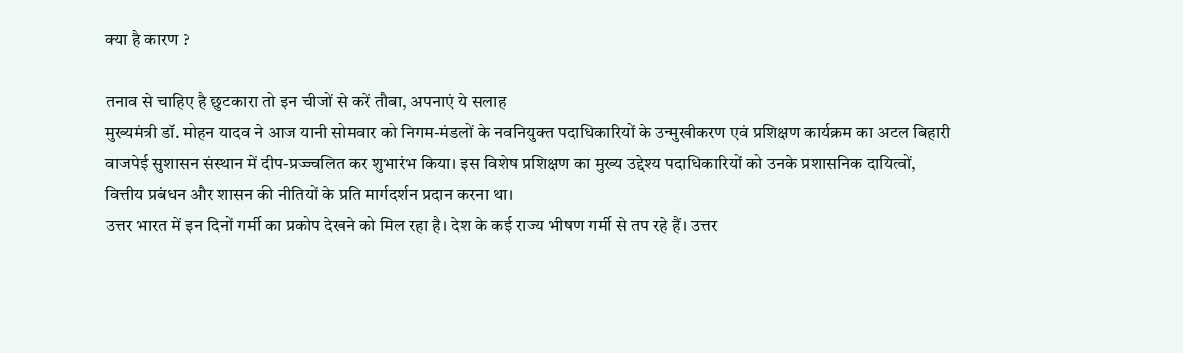क्या है कारण ?

तनाव से चाहिए है छुटकारा तो इन चीजों से करें तौबा, अपनाएं ये सलाह
मुख्यमंत्री डॉ. मोहन यादव ने आज यानी सोमवार को निगम-मंडलों के नवनियुक्त पदाधिकारियों के उन्मुखीकरण एवं प्रशिक्षण कार्यक्रम का अटल बिहारी वाजपेई सुशासन संस्थान में दीप-प्रज्ज्वलित कर शुभारंभ किया। इस विशेष प्रशिक्षण का मुख्य उद्देश्य पदाधिकारियों को उनके प्रशासनिक दायित्वों, वित्तीय प्रबंधन और शासन की नीतियों के प्रति मार्गदर्शन प्रदान करना था।
उत्तर भारत में इन दिनों गर्मी का प्रकोप देखने को मिल रहा है। देश के कई राज्य भीषण गर्मी से तप रहे हैं। उत्तर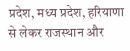प्रदेश, मध्य प्रदेश, हरियाणा से लेकर राजस्थान और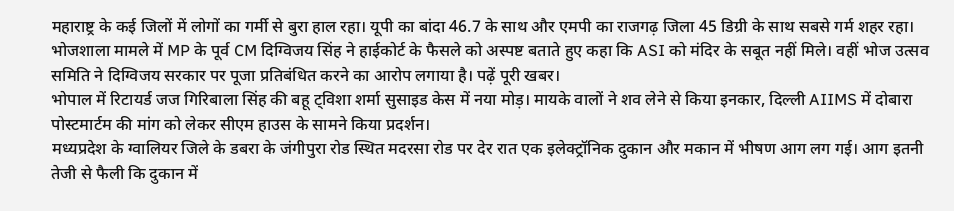महाराष्ट्र के कई जिलों में लोगों का गर्मी से बुरा हाल रहा। यूपी का बांदा 46.7 के साथ और एमपी का राजगढ़ जिला 45 डिग्री के साथ सबसे गर्म शहर रहा।
भोजशाला मामले में MP के पूर्व CM दिग्विजय सिंह ने हाईकोर्ट के फैसले को अस्पष्ट बताते हुए कहा कि ASI को मंदिर के सबूत नहीं मिले। वहीं भोज उत्सव समिति ने दिग्विजय सरकार पर पूजा प्रतिबंधित करने का आरोप लगाया है। पढ़ें पूरी खबर।
भोपाल में रिटायर्ड जज गिरिबाला सिंह की बहू ट्विशा शर्मा सुसाइड केस में नया मोड़। मायके वालों ने शव लेने से किया इनकार, दिल्ली AIIMS में दोबारा पोस्टमार्टम की मांग को लेकर सीएम हाउस के सामने किया प्रदर्शन।
मध्यप्रदेश के ग्वालियर जिले के डबरा के जंगीपुरा रोड स्थित मदरसा रोड पर देर रात एक इलेक्ट्रॉनिक दुकान और मकान में भीषण आग लग गई। आग इतनी तेजी से फैली कि दुकान में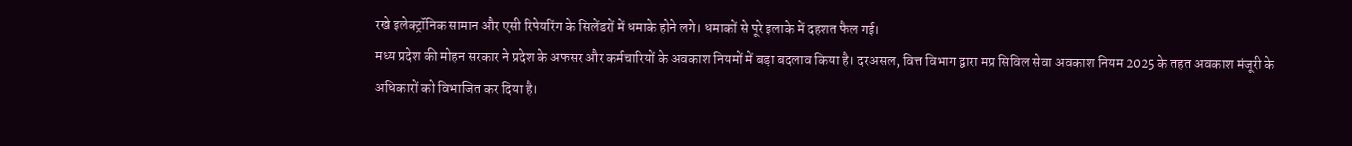रखे इलेक्ट्रॉनिक सामान और एसी रिपेयरिंग के सिलेंडरों में धमाके होने लगे। धमाकों से पूरे इलाके में दहशत फैल गई।
मध्य प्रदेश की मोहन सरकार ने प्रदेश के अफसर और कर्मचारियों के अवकाश नियमों में बड़ा बदलाव किया है। दरअसल, वित्त विभाग द्वारा मप्र सिविल सेवा अवकाश नियम 2025 के तहत अवकाश मंजूरी के अधिकारों को विभाजित कर दिया है।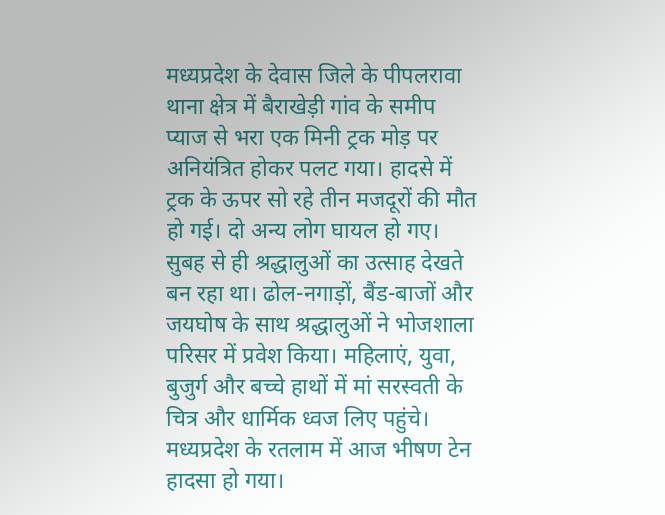मध्यप्रदेश के देवास जिले के पीपलरावा थाना क्षेत्र में बैराखेड़ी गांव के समीप प्याज से भरा एक मिनी ट्रक मोड़ पर अनियंत्रित होकर पलट गया। हादसे में ट्रक के ऊपर सो रहे तीन मजदूरों की मौत हो गई। दो अन्य लोग घायल हो गए।
सुबह से ही श्रद्धालुओं का उत्साह देखते बन रहा था। ढोल-नगाड़ों, बैंड-बाजों और जयघोष के साथ श्रद्धालुओं ने भोजशाला परिसर में प्रवेश किया। महिलाएं, युवा, बुजुर्ग और बच्चे हाथों में मां सरस्वती के चित्र और धार्मिक ध्वज लिए पहुंचे।
मध्यप्रदेश के रतलाम में आज भीषण टेन हादसा हो गया।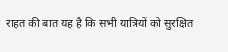राहत की बात यह है कि सभी यात्रियों को सुरक्षित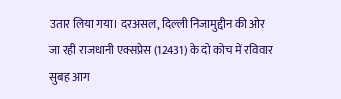उतार लिया गया। दरअसल, दिल्ली निजामुद्दीन की ओर जा रही राजधानी एक्सप्रेस (12431) के दो कोच में रविवार सुबह आग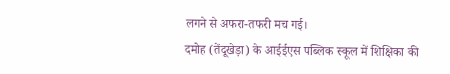लगने से अफरा-तफरी मच गई।
दमोह (तेंदूखेड़ा) के आईईएस पब्लिक स्कूल में शिक्षिका की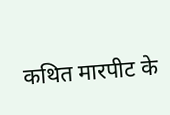कथित मारपीट के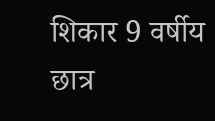शिकार 9 वर्षीय छात्र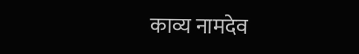काव्य नामदेव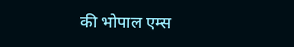की भोपाल एम्स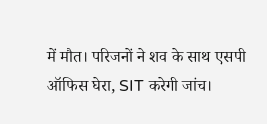में मौत। परिजनों ने शव के साथ एसपी ऑफिस घेरा, SIT करेगी जांच।